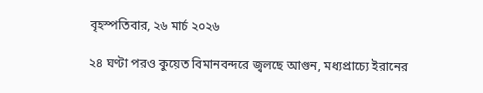বৃহস্পতিবার, ২৬ মার্চ ২০২৬

২৪ ঘণ্টা পরও কুয়েত বিমানবন্দরে জ্বলছে আগুন, মধ্যপ্রাচ্যে ইরানের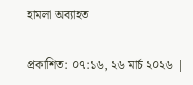হামলা অব্যাহত

প্রকাশিত: ০৭:১৬, ২৬ মার্চ ২০২৬ |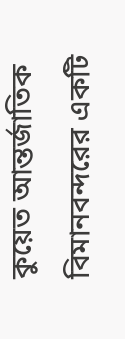কুয়েত আন্তর্জাতিক বিমানবন্দরের একটি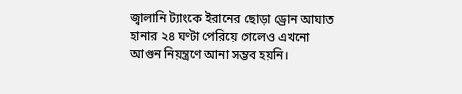জ্বালানি ট্যাংকে ইরানের ছোড়া ড্রোন আঘাত হানার ২৪ ঘণ্টা পেরিয়ে গেলেও এখনো আগুন নিয়ন্ত্রণে আনা সম্ভব হয়নি।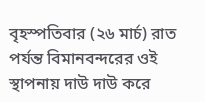বৃহস্পতিবার (২৬ মার্চ) রাত পর্যন্ত বিমানবন্দরের ওই স্থাপনায় দাউ দাউ করে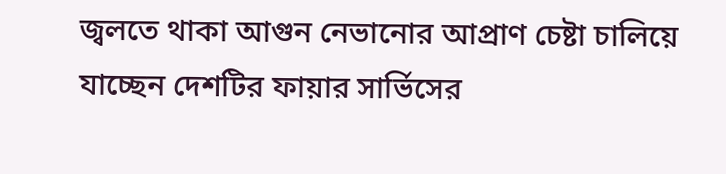জ্বলতে থাকা আগুন নেভানোর আপ্রাণ চেষ্টা চালিয়ে যাচ্ছেন দেশটির ফায়ার সার্ভিসের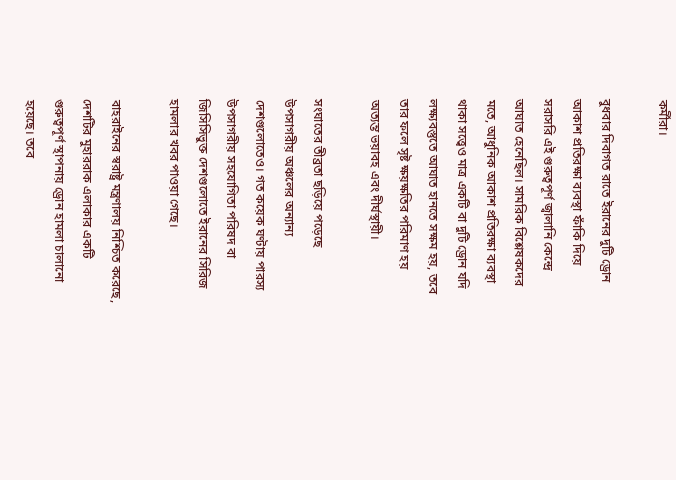কর্মীরা।

বুধবার দিবাগত রাতে ইরানের দুটি ড্রোন আকাশ প্রতিরক্ষা ব্যবস্থা ফাঁকি দিয়ে সরাসরি এই গুরুত্বপূর্ণ জ্বালানি কেন্দ্রে আঘাত হেনেছিল। সামরিক বিশ্লেষকদের মতে, আধুনিক আকাশ প্রতিরক্ষা ব্যবস্থা থাকা সত্ত্বেও মাত্র একটি বা দুটি ড্রোন যদি লক্ষ্যবস্তুতে আঘাত হানতে সক্ষম হয়, তবে তার ফলে সৃষ্ট ক্ষয়ক্ষতির পরিমাণ হয় অত্যন্ত ভয়াবহ এবং দীর্ঘস্থায়ী।

সংঘাতের তীব্রতা ছড়িয়ে পড়েছে উপসাগরীয় অঞ্চলের অন্যান্য দেশগুলোতেও। গত কয়েক ঘণ্টায় পারস্য উপসাগরীয় সহযোগিতা পরিষদ বা জিসিসিভুক্ত দেশগুলোতে ইরানের সিরিজ হামলার খবর পাওয়া গেছে।

বাহরাইনের স্বরাষ্ট্র মন্ত্রণালয় নিশ্চিত করেছে, দেশটির মুহাররাক এলাকার একটি গুরুত্বপূর্ণ স্থাপনায় ড্রোন হামলা চালানো হয়েছে। তবে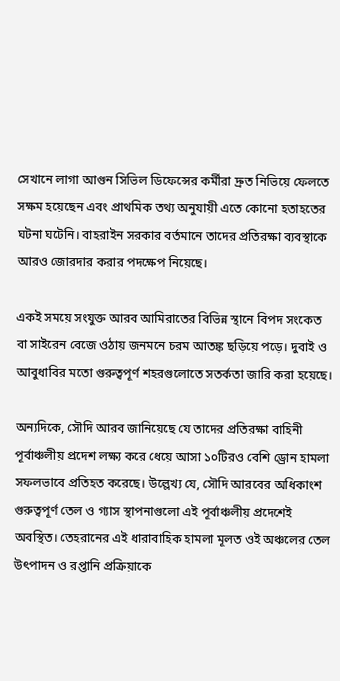সেখানে লাগা আগুন সিভিল ডিফেন্সের কর্মীরা দ্রুত নিভিয়ে ফেলতে সক্ষম হয়েছেন এবং প্রাথমিক তথ্য অনুযায়ী এতে কোনো হতাহতের ঘটনা ঘটেনি। বাহরাইন সরকার বর্তমানে তাদের প্রতিরক্ষা ব্যবস্থাকে আরও জোরদার করার পদক্ষেপ নিয়েছে।

একই সময়ে সংযুক্ত আরব আমিরাতের বিভিন্ন স্থানে বিপদ সংকেত বা সাইরেন বেজে ওঠায় জনমনে চরম আতঙ্ক ছড়িয়ে পড়ে। দুবাই ও আবুধাবির মতো গুরুত্বপূর্ণ শহরগুলোতে সতর্কতা জারি করা হয়েছে।

অন্যদিকে, সৌদি আরব জানিয়েছে যে তাদের প্রতিরক্ষা বাহিনী পূর্বাঞ্চলীয় প্রদেশ লক্ষ্য করে ধেয়ে আসা ১০টিরও বেশি ড্রোন হামলা সফলভাবে প্রতিহত করেছে। উল্লেখ্য যে, সৌদি আরবের অধিকাংশ গুরুত্বপূর্ণ তেল ও গ্যাস স্থাপনাগুলো এই পূর্বাঞ্চলীয় প্রদেশেই অবস্থিত। তেহরানের এই ধারাবাহিক হামলা মূলত ওই অঞ্চলের তেল উৎপাদন ও রপ্তানি প্রক্রিয়াকে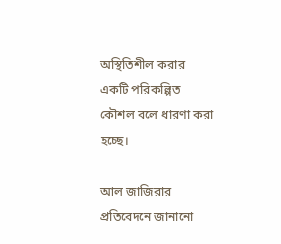অস্থিতিশীল করার একটি পরিকল্পিত কৌশল বলে ধারণা করা হচ্ছে।

আল জাজিরার প্রতিবেদনে জানানো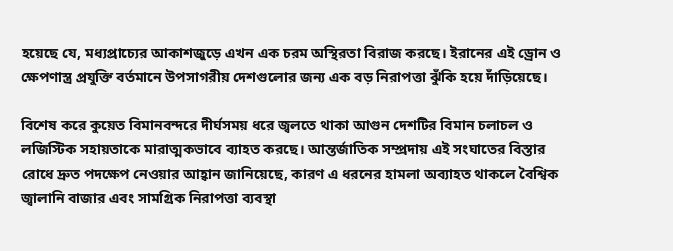হয়েছে যে, মধ্যপ্রাচ্যের আকাশজুড়ে এখন এক চরম অস্থিরতা বিরাজ করছে। ইরানের এই ড্রোন ও ক্ষেপণাস্ত্র প্রযুক্তি বর্তমানে উপসাগরীয় দেশগুলোর জন্য এক বড় নিরাপত্তা ঝুঁকি হয়ে দাঁড়িয়েছে।

বিশেষ করে কুয়েত বিমানবন্দরে দীর্ঘসময় ধরে জ্বলতে থাকা আগুন দেশটির বিমান চলাচল ও লজিস্টিক সহায়তাকে মারাত্মকভাবে ব্যাহত করছে। আন্তর্জাতিক সম্প্রদায় এই সংঘাতের বিস্তার রোধে দ্রুত পদক্ষেপ নেওয়ার আহ্বান জানিয়েছে, কারণ এ ধরনের হামলা অব্যাহত থাকলে বৈশ্বিক জ্বালানি বাজার এবং সামগ্রিক নিরাপত্তা ব্যবস্থা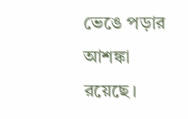ভেঙে পড়ার আশঙ্কা রয়েছে।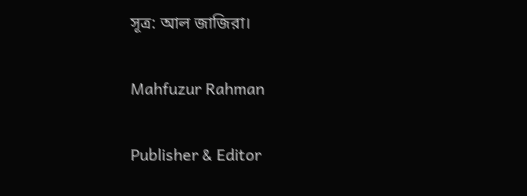সূত্র: আল জাজিরা।

Mahfuzur Rahman

Publisher & Editor